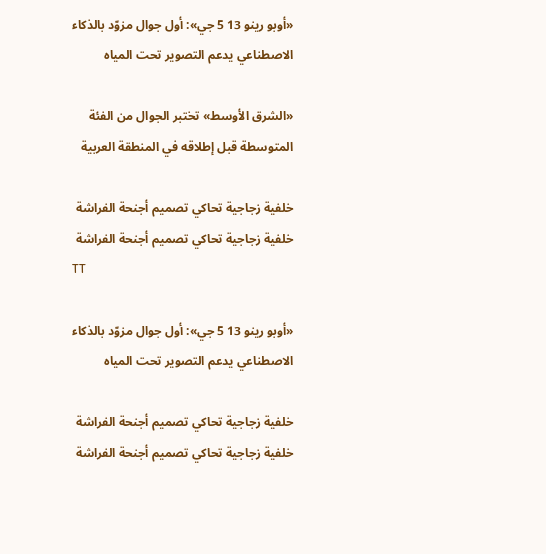«أوبو رينو 13 5 جي»: أول جوال مزوّد بالذكاء الاصطناعي يدعم التصوير تحت المياه

«الشرق الأوسط» تختبر الجوال من الفئة المتوسطة قبل إطلاقه في المنطقة العربية

خلفية زجاجية تحاكي تصميم أجنحة الفراشة
خلفية زجاجية تحاكي تصميم أجنحة الفراشة
TT

«أوبو رينو 13 5 جي»: أول جوال مزوّد بالذكاء الاصطناعي يدعم التصوير تحت المياه

خلفية زجاجية تحاكي تصميم أجنحة الفراشة
خلفية زجاجية تحاكي تصميم أجنحة الفراشة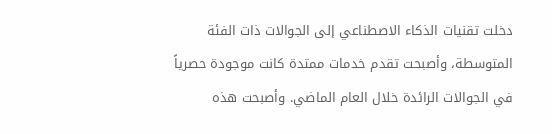دخلت تقنيات الذكاء الاصطناعي إلى الجوالات ذات الفئة المتوسطة، وأصبحت تقدم خدمات ممتدة كانت موجودة حصرياً في الجوالات الرائدة خلال العام الماضي. وأصبحت هذه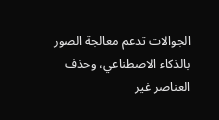الجوالات تدعم معالجة الصور بالذكاء الاصطناعي، وحذف العناصر غير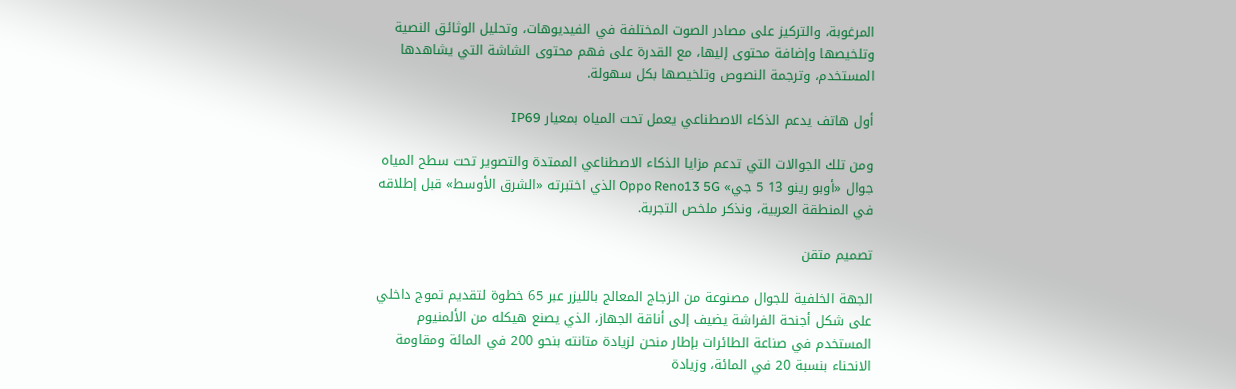المرغوبة، والتركيز على مصادر الصوت المختلفة في الفيديوهات، وتحليل الوثائق النصية وتلخيصها وإضافة محتوى إليها، مع القدرة على فهم محتوى الشاشة التي يشاهدها المستخدم، وترجمة النصوص وتلخيصها بكل سهولة.

أول هاتف يدعم الذكاء الاصطناعي يعمل تحت المياه بمعيار IP69

ومن تلك الجوالات التي تدعم مزايا الذكاء الاصطناعي الممتدة والتصوير تحت سطح المياه جوال «أوبو رينو 13 5 جي» Oppo Reno13 5G الذي اختبرته «الشرق الأوسط» قبل إطلاقه في المنطقة العربية، ونذكر ملخص التجربة.

تصميم متقن

الجهة الخلفية للجوال مصنوعة من الزجاج المعالج بالليزر عبر 65 خطوة لتقديم تموج داخلي على شكل أجنحة الفراشة يضيف إلى أناقة الجهاز، الذي يصنع هيكله من الألمنيوم المستخدم في صناعة الطائرات بإطار منحن لزيادة متانته بنحو 200 في المائة ومقاومة الانحناء بنسبة 20 في المائة، وزيادة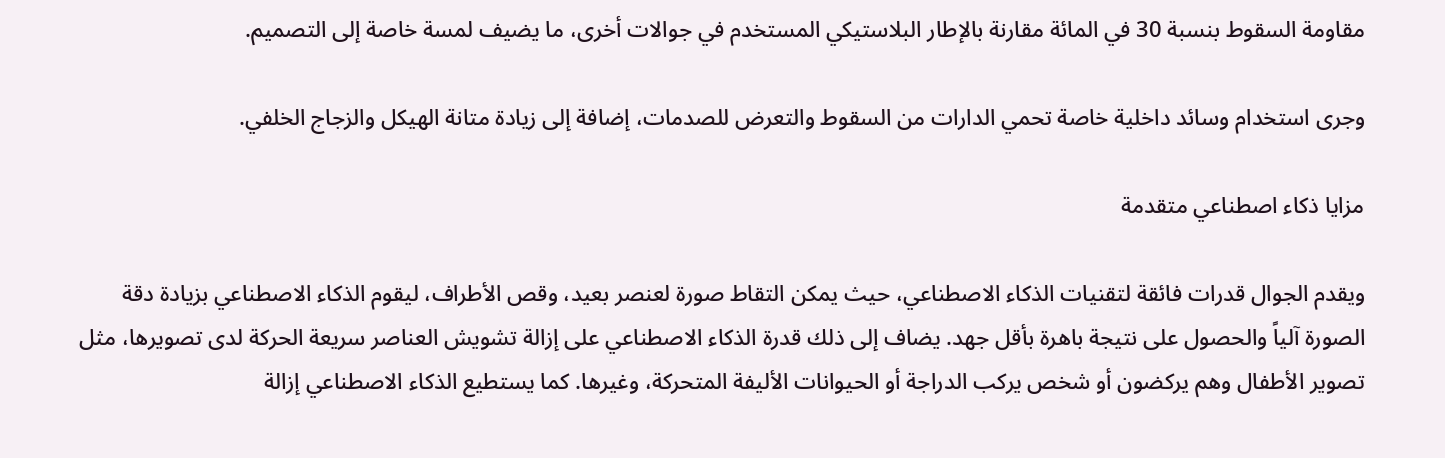مقاومة السقوط بنسبة 30 في المائة مقارنة بالإطار البلاستيكي المستخدم في جوالات أخرى، ما يضيف لمسة خاصة إلى التصميم.

وجرى استخدام وسائد داخلية خاصة تحمي الدارات من السقوط والتعرض للصدمات، إضافة إلى زيادة متانة الهيكل والزجاج الخلفي.

مزايا ذكاء اصطناعي متقدمة

ويقدم الجوال قدرات فائقة لتقنيات الذكاء الاصطناعي، حيث يمكن التقاط صورة لعنصر بعيد، وقص الأطراف، ليقوم الذكاء الاصطناعي بزيادة دقة الصورة آلياً والحصول على نتيجة باهرة بأقل جهد. يضاف إلى ذلك قدرة الذكاء الاصطناعي على إزالة تشويش العناصر سريعة الحركة لدى تصويرها، مثل تصوير الأطفال وهم يركضون أو شخص يركب الدراجة أو الحيوانات الأليفة المتحركة، وغيرها. كما يستطيع الذكاء الاصطناعي إزالة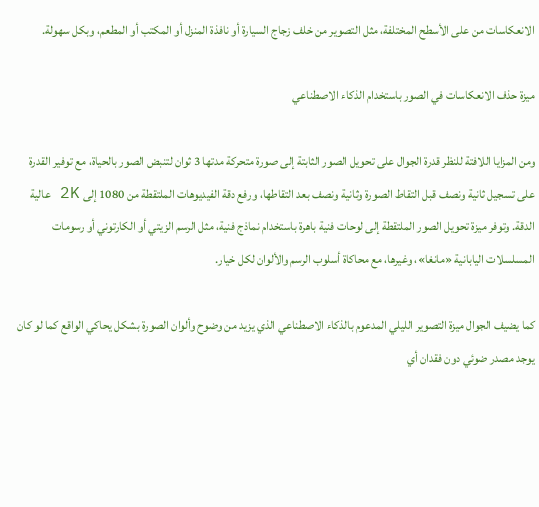الانعكاسات من على الأسطح المختلفة، مثل التصوير من خلف زجاج السيارة أو نافذة المنزل أو المكتب أو المطعم، وبكل سهولة.

ميزة حذف الانعكاسات في الصور باستخدام الذكاء الاصطناعي

ومن المزايا اللافتة للنظر قدرة الجوال على تحويل الصور الثابتة إلى صورة متحركة مدتها 3 ثوان لتنبض الصور بالحياة، مع توفير القدرة على تسجيل ثانية ونصف قبل التقاط الصورة وثانية ونصف بعد التقاطها، ورفع دقة الفيديوهات الملتقطة من 1080 إلى 2K عالية الدقة. وتوفر ميزة تحويل الصور الملتقطة إلى لوحات فنية باهرة باستخدام نماذج فنية، مثل الرسم الزيتي أو الكارتوني أو رسومات المسلسلات اليابانية «مانغا»، وغيرها، مع محاكاة أسلوب الرسم والألوان لكل خيار.

كما يضيف الجوال ميزة التصوير الليلي المدعوم بالذكاء الاصطناعي الذي يزيد من وضوح وألوان الصورة بشكل يحاكي الواقع كما لو كان يوجد مصدر ضوئي دون فقدان أي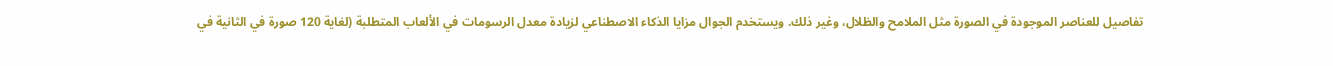تفاصيل للعناصر الموجودة في الصورة مثل الملامح والظلال، وغير ذلك. ويستخدم الجوال مزايا الذكاء الاصطناعي لزيادة معدل الرسومات في الألعاب المتطلبة (لغاية 120 صورة في الثانية في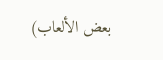بعض الألعاب)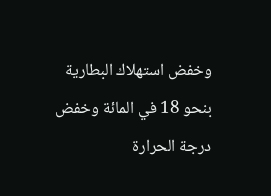وخفض استهلاك البطارية بنحو 18 في المائة وخفض درجة الحرارة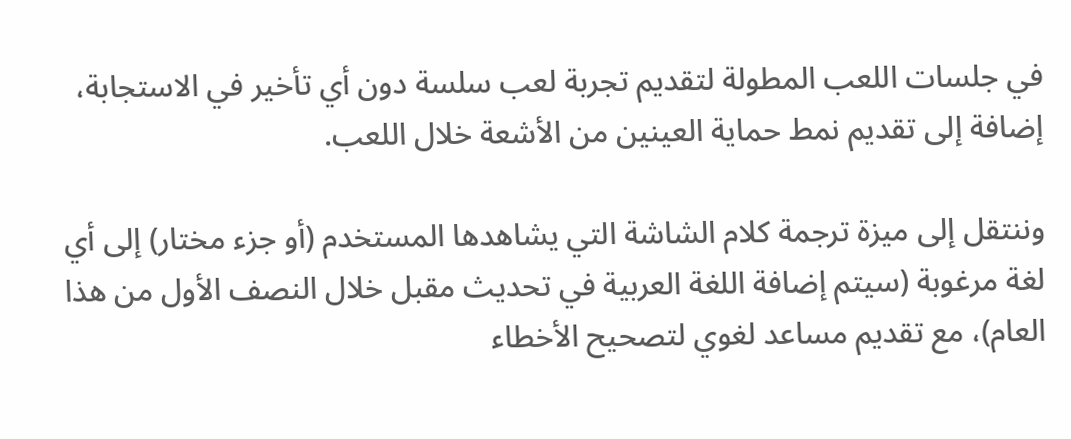في جلسات اللعب المطولة لتقديم تجربة لعب سلسة دون أي تأخير في الاستجابة، إضافة إلى تقديم نمط حماية العينين من الأشعة خلال اللعب.

وننتقل إلى ميزة ترجمة كلام الشاشة التي يشاهدها المستخدم (أو جزء مختار) إلى أي لغة مرغوبة (سيتم إضافة اللغة العربية في تحديث مقبل خلال النصف الأول من هذا العام)، مع تقديم مساعد لغوي لتصحيح الأخطاء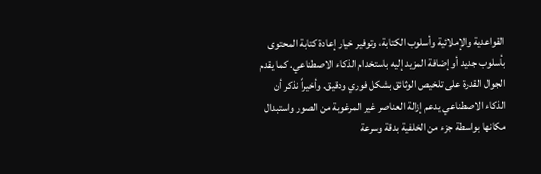القواعدية والإملائية وأسلوب الكتابة، وتوفير خيار إعادة كتابة المحتوى بأسلوب جديد أو إضافة المزيد إليه باستخدام الذكاء الاصطناعي. كما يقدم الجوال القدرة على تلخيص الوثائق بشكل فوري ودقيق. وأخيراً نذكر أن الذكاء الاصطناعي يدعم إزالة العناصر غير المرغوبة من الصور واستبدال مكانها بواسطة جزء من الخلفية بدقة وسرعة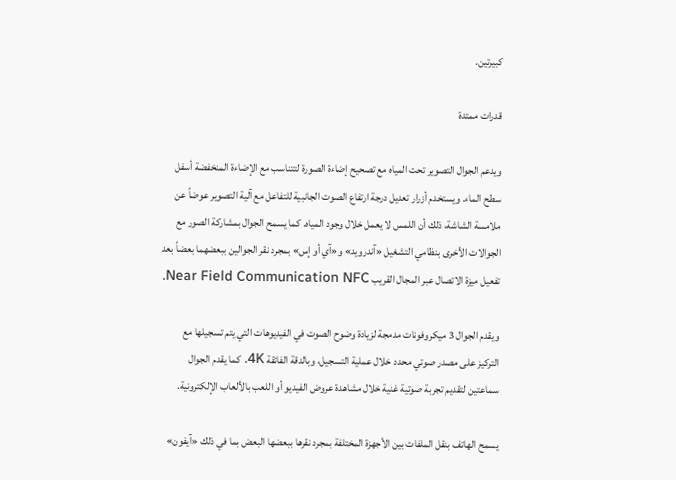كبيرتين.

قدرات ممتدة

ويدعم الجوال التصوير تحت المياه مع تصحيح إضاءة الصورة لتتناسب مع الإضاءة المنخفضة أسفل سطح الماء. ويستخدم أزرار تعديل درجة ارتفاع الصوت الجانبية للتفاعل مع آلية التصوير عوضاً عن ملامسة الشاشة، ذلك أن اللمس لا يعمل خلال وجود المياه. كما يسمح الجوال بمشاركة الصور مع الجوالات الأخرى بنظامي التشغيل «آندرويد» و«آي أو إس» بمجرد نقر الجوالين ببعضهما بعضاً بعد تفعيل ميزة الاتصال عبر المجال القريب Near Field Communication NFC.

ويقدم الجوال 3 ميكروفونات مدمجة لزيادة وضوح الصوت في الفيديوهات التي يتم تسجيلها مع التركيز على مصدر صوتي محدد خلال عملية التسجيل، وبالدقة الفائقة 4K. كما يقدم الجوال سماعتين لتقديم تجربة صوتية غنية خلال مشاهدة عروض الفيديو أو اللعب بالألعاب الإلكترونية.

يسمح الهاتف بنقل الملفات بين الأجهزة المختلفة بمجرد نقرها ببعضها البعض بما في ذلك «آيفون»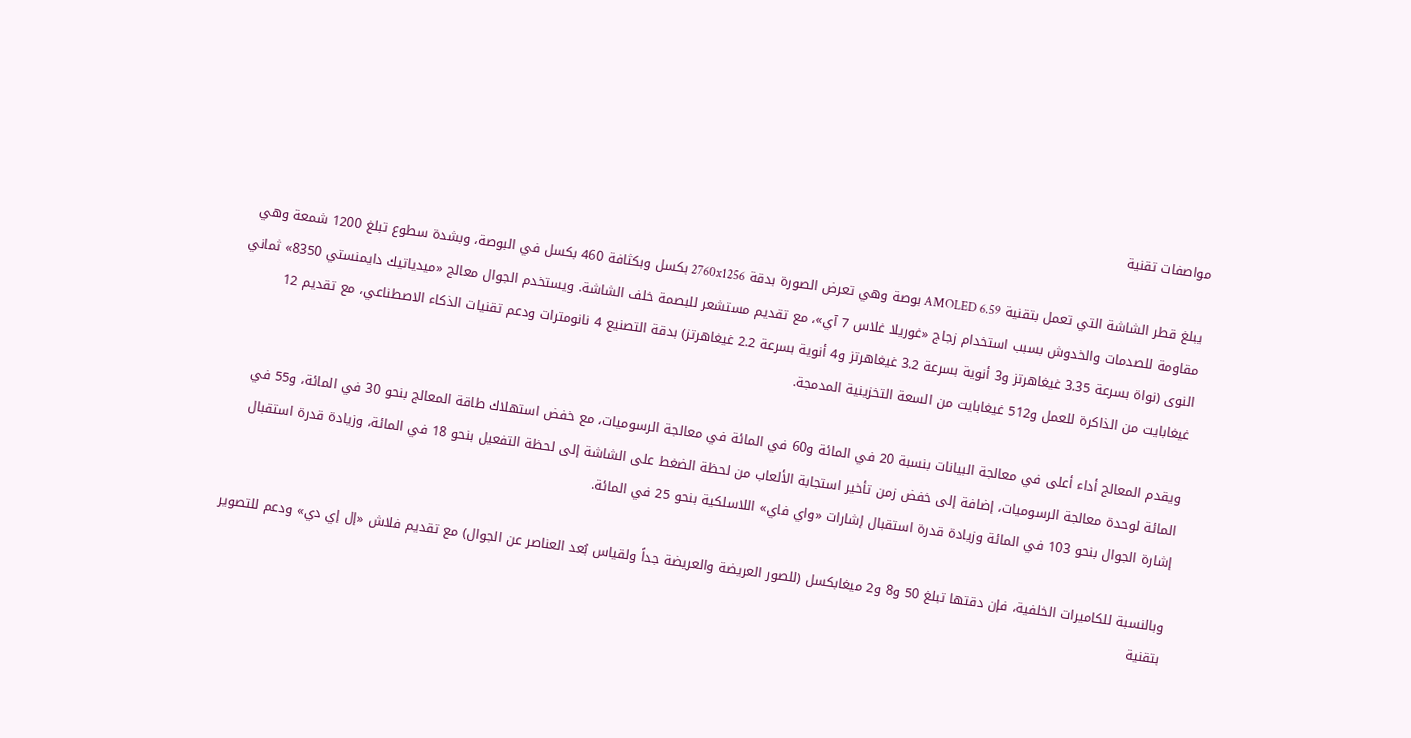مواصفات تقنية

يبلغ قطر الشاشة التي تعمل بتقنية AMOLED 6.59 بوصة وهي تعرض الصورة بدقة 2760x1256 بكسل وبكثافة 460 بكسل في البوصة، وبشدة سطوع تبلغ 1200 شمعة وهي مقاومة للصدمات والخدوش بسبب استخدام زجاج «غوريلا غلاس 7 آي»، مع تقديم مستشعر للبصمة خلف الشاشة. ويستخدم الجوال معالج «ميدياتيك دايمنستي 8350» ثماني النوى (نواة بسرعة 3.35 غيغاهرتز و3 أنوية بسرعة 3.2 غيغاهرتز و4 أنوية بسرعة 2.2 غيغاهرتز) بدقة التصنيع 4 نانومترات ودعم تقنيات الذكاء الاصطناعي، مع تقديم 12 غيغابايت من الذاكرة للعمل و512 غيغابايت من السعة التخزينية المدمجة.

ويقدم المعالج أداء أعلى في معالجة البيانات بنسبة 20 في المائة و60 في المائة في معالجة الرسوميات، مع خفض استهلاك طاقة المعالج بنحو 30 في المائة، و55 في المائة لوحدة معالجة الرسوميات، إضافة إلى خفض زمن تأخير استجابة الألعاب من لحظة الضغط على الشاشة إلى لحظة التفعيل بنحو 18 في المائة، وزيادة قدرة استقبال إشارة الجوال بنحو 103 في المائة وزيادة قدرة استقبال إشارات «واي فاي» اللاسلكية بنحو 25 في المائة.

وبالنسبة للكاميرات الخلفية، فإن دقتها تبلغ 50 و8 و2 ميغابكسل (للصور العريضة والعريضة جداً ولقياس بُعد العناصر عن الجوال) مع تقديم فلاش «إل إي دي» ودعم للتصوير بتقنية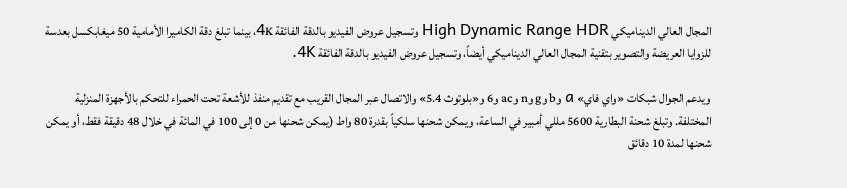المجال العالي الديناميكي High Dynamic Range HDR وتسجيل عروض الفيديو بالدقة الفائقة 4K، بينما تبلغ دقة الكاميرا الأمامية 50 ميغابكسل بعدسة للزوايا العريضة والتصوير بتقنية المجال العالي الديناميكي أيضاً، وتسجيل عروض الفيديو بالدقة الفائقة 4K.

ويدعم الجوال شبكات «واي فاي» a وb وg وn وac و6 و«بلوتوث 5.4» والاتصال عبر المجال القريب مع تقديم منفذ للأشعة تحت الحمراء للتحكم بالأجهزة المنزلية المختلفة. وتبلغ شحنة البطارية 5600 مللي أمبير في الساعة، ويمكن شحنها سلكياً بقدرة 80 واط (يمكن شحنها من 0 إلى 100 في المائة في خلال 48 دقيقة فقط، أو يمكن شحنها لمدة 10 دقائق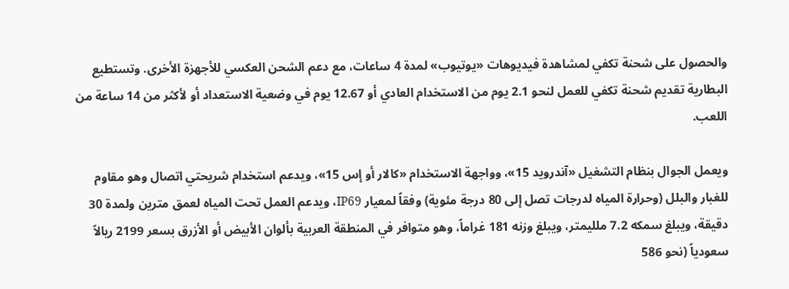والحصول على شحنة تكفي لمشاهدة فيديوهات «يوتيوب» لمدة 4 ساعات، مع دعم الشحن العكسي للأجهزة الأخرى. وتستطيع البطارية تقديم شحنة تكفي للعمل لنحو 2.1 يوم من الاستخدام العادي أو 12.67 يوم في وضعية الاستعداد أو لأكثر من 14 ساعة من اللعب.

ويعمل الجوال بنظام التشغيل «آندرويد 15»، وواجهة الاستخدام «كالار أو إس 15»، ويدعم استخدام شريحتي اتصال وهو مقاوم للغبار والبلل (وحرارة المياه لدرجات تصل إلى 80 درجة مئوية) وفقاً لمعيار IP69، ويدعم العمل تحت المياه لعمق مترين ولمدة 30 دقيقة، ويبلغ سمكه 7.2 ملليمتر، ويبلغ وزنه 181 غراماً، وهو متوافر في المنطقة العربية بألوان الأبيض أو الأزرق بسعر 2199 ريالاً سعودياً (نحو 586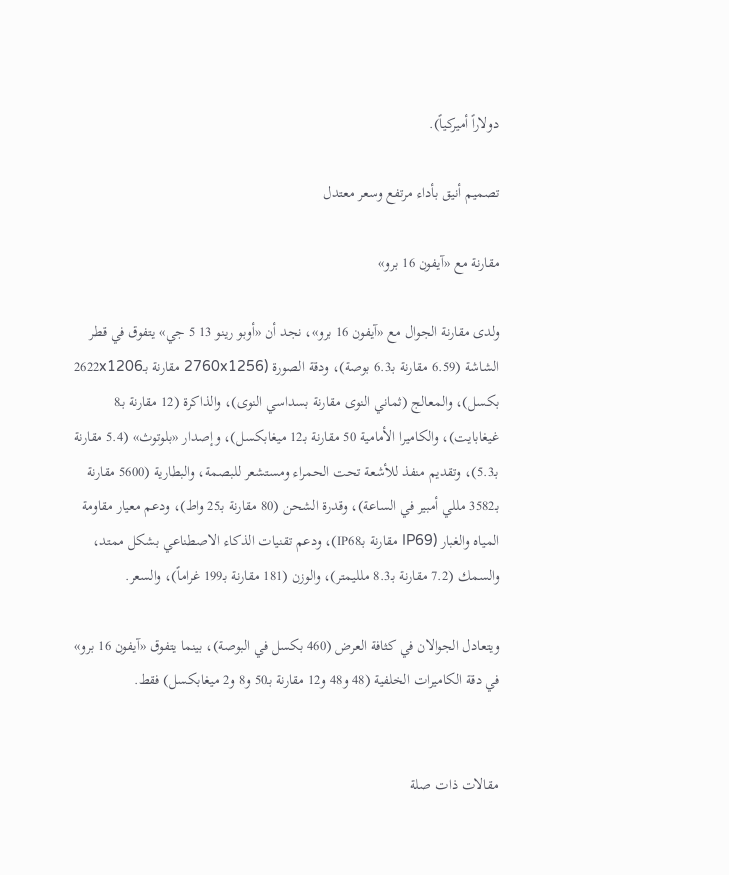دولاراً أميركياً).

تصميم أنيق بأداء مرتفع وسعر معتدل

مقارنة مع «آيفون 16 برو»

ولدى مقارنة الجوال مع «آيفون 16 برو»، نجد أن «أوبو رينو 13 5 جي» يتفوق في قطر الشاشة (6.59 مقارنة بـ6.3 بوصة)، ودقة الصورة (2760x1256 مقارنة بـ2622x1206 بكسل)، والمعالج (ثماني النوى مقارنة بسداسي النوى)، والذاكرة (12 مقارنة بـ8 غيغابايت)، والكاميرا الأمامية 50 مقارنة بـ12 ميغابكسل)، وإصدار «بلوتوث» (5.4 مقارنة بـ5.3)، وتقديم منفذ للأشعة تحت الحمراء ومستشعر للبصمة، والبطارية (5600 مقارنة بـ3582 مللي أمبير في الساعة)، وقدرة الشحن (80 مقارنة بـ25 واط)، ودعم معيار مقاومة المياه والغبار (IP69 مقارنة بـIP68)، ودعم تقنيات الذكاء الاصطناعي بشكل ممتد، والسمك (7.2 مقارنة بـ8.3 ملليمتر)، والوزن (181 مقارنة بـ199 غراماً)، والسعر.

ويتعادل الجوالان في كثافة العرض (460 بكسل في البوصة)، بينما يتفوق «آيفون 16 برو» في دقة الكاميرات الخلفية (48 و48 و12 مقارنة بـ50 و8 و2 ميغابكسل) فقط.


مقالات ذات صلة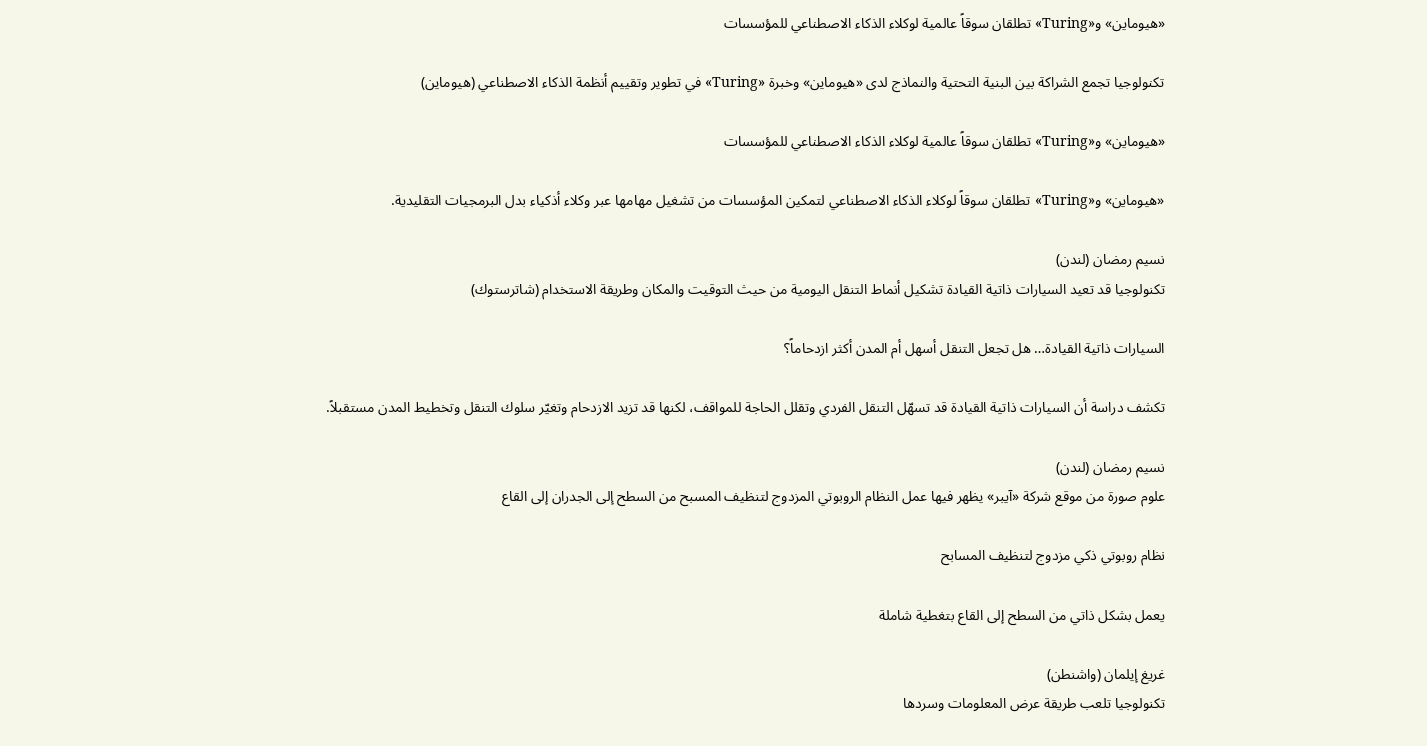«هيوماين» و«Turing» تطلقان سوقاً عالمية لوكلاء الذكاء الاصطناعي للمؤسسات

تكنولوجيا تجمع الشراكة بين البنية التحتية والنماذج لدى «هيوماين» وخبرة «Turing» في تطوير وتقييم أنظمة الذكاء الاصطناعي (هيوماين)

«هيوماين» و«Turing» تطلقان سوقاً عالمية لوكلاء الذكاء الاصطناعي للمؤسسات

«هيوماين» و«Turing» تطلقان سوقاً لوكلاء الذكاء الاصطناعي لتمكين المؤسسات من تشغيل مهامها عبر وكلاء أذكياء بدل البرمجيات التقليدية.

نسيم رمضان (لندن)
تكنولوجيا قد تعيد السيارات ذاتية القيادة تشكيل أنماط التنقل اليومية من حيث التوقيت والمكان وطريقة الاستخدام (شاترستوك)

السيارات ذاتية القيادة… هل تجعل التنقل أسهل أم المدن أكثر ازدحاماً؟

تكشف دراسة أن السيارات ذاتية القيادة قد تسهّل التنقل الفردي وتقلل الحاجة للمواقف، لكنها قد تزيد الازدحام وتغيّر سلوك التنقل وتخطيط المدن مستقبلاً.

نسيم رمضان (لندن)
علوم صورة من موقع شركة «آيبر» يظهر فيها عمل النظام الروبوتي المزدوج لتنظيف المسبح من السطح إلى الجدران إلى القاع

نظام روبوتي ذكي مزدوج لتنظيف المسابح

يعمل بشكل ذاتي من السطح إلى القاع بتغطية شاملة

غريغ إيلمان (واشنطن)
تكنولوجيا تلعب طريقة عرض المعلومات وسردها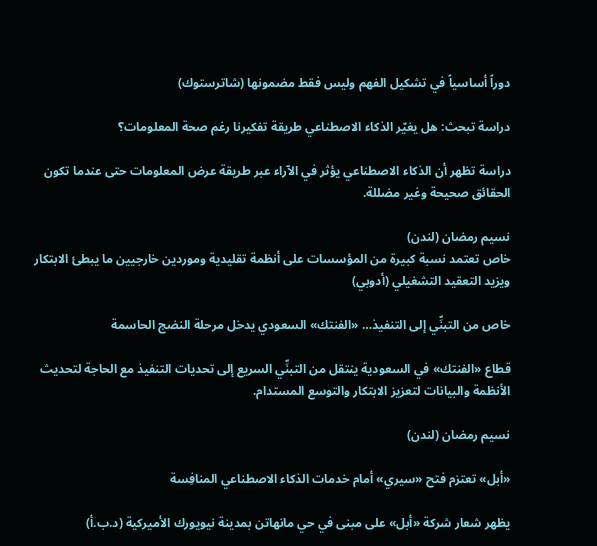دوراً أساسياً في تشكيل الفهم وليس فقط مضمونها (شاترستوك)

دراسة تبحث: هل يغيّر الذكاء الاصطناعي طريقة تفكيرنا رغم صحة المعلومات؟

دراسة تظهر أن الذكاء الاصطناعي يؤثر في الآراء عبر طريقة عرض المعلومات حتى عندما تكون الحقائق صحيحة وغير مضللة.

نسيم رمضان (لندن)
خاص تعتمد نسبة كبيرة من المؤسسات على أنظمة تقليدية وموردين خارجيين ما يبطئ الابتكار ويزيد التعقيد التشغيلي (أدوبي)

خاص من التبنِّي إلى التنفيذ… «الفنتك» السعودي يدخل مرحلة النضج الحاسمة

قطاع «الفنتك» في السعودية ينتقل من التبنِّي السريع إلى تحديات التنفيذ مع الحاجة لتحديث الأنظمة والبيانات لتعزيز الابتكار والتوسع المستدام.

نسيم رمضان (لندن)

«أبل» تعتزم فتح «سيري» أمام خدمات الذكاء الاصطناعي المنافِسة

يظهر شعار شركة «أبل» على مبنى في حي مانهاتن بمدينة نيويورك الأميركية (د.ب.أ)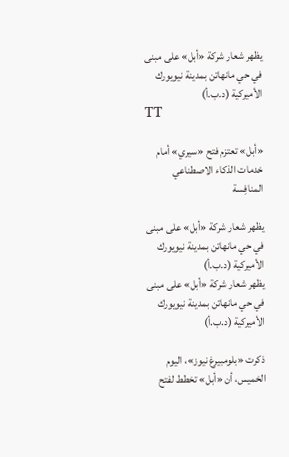يظهر شعار شركة «أبل» على مبنى في حي مانهاتن بمدينة نيويورك الأميركية (د.ب.أ)
TT

«أبل» تعتزم فتح «سيري» أمام خدمات الذكاء الاصطناعي المنافِسة

يظهر شعار شركة «أبل» على مبنى في حي مانهاتن بمدينة نيويورك الأميركية (د.ب.أ)
يظهر شعار شركة «أبل» على مبنى في حي مانهاتن بمدينة نيويورك الأميركية (د.ب.أ)

ذكرت «بلومبيرغ نيوز»، اليوم الخميس، أن «أبل» تخطط لفتح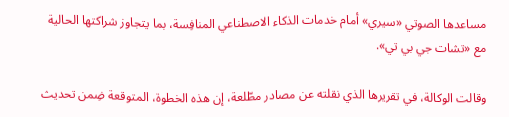مساعدها الصوتي «سيري» أمام خدمات الذكاء الاصطناعي المنافِسة، بما يتجاوز شراكتها الحالية مع «تشات جي بي تي».

وقالت الوكالة، في تقريرها الذي نقلته عن مصادر مطّلعة، إن هذه الخطوة، المتوقعة ضِمن تحديث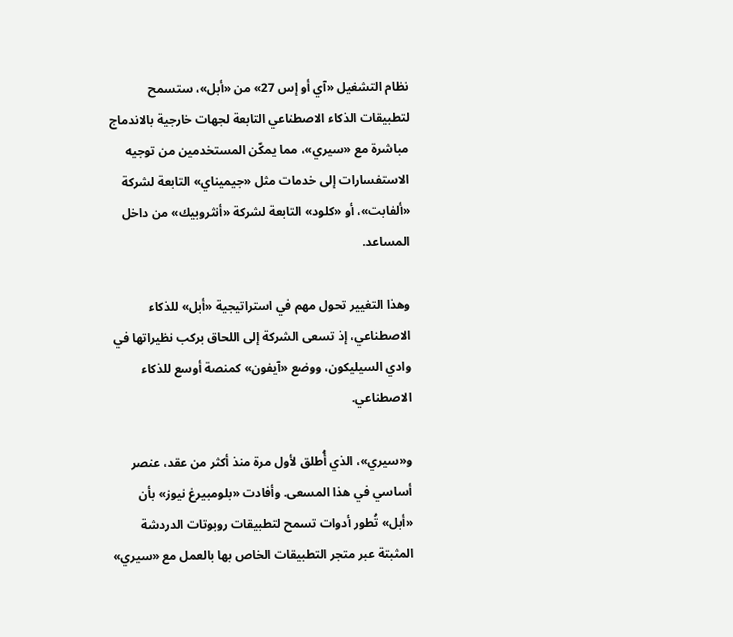نظام التشغيل «آي أو إس 27» من «أبل»، ستسمح لتطبيقات الذكاء الاصطناعي التابعة لجهات خارجية بالاندماج مباشرة مع «سيري»، مما يمكّن المستخدمين من توجيه الاستفسارات إلى خدمات مثل «جيميناي» التابعة لشركة «ألفابت»، أو «كلود» التابعة لشركة «أنثروبيك» من داخل المساعد.

وهذا التغيير تحول مهم في استراتيجية «أبل» للذكاء الاصطناعي، إذ تسعى الشركة إلى اللحاق بركب نظيراتها في وادي السيليكون، ووضع «آيفون» كمنصة أوسع للذكاء الاصطناعي.

و«سيري»، الذي أُطلق لأول مرة منذ أكثر من عقد، عنصر أساسي في هذا المسعى. وأفادت «بلومبيرغ نيوز» بأن «أبل» تُطور أدوات تسمح لتطبيقات روبوتات الدردشة المثبتة عبر متجر التطبيقات الخاص بها بالعمل مع «سيري»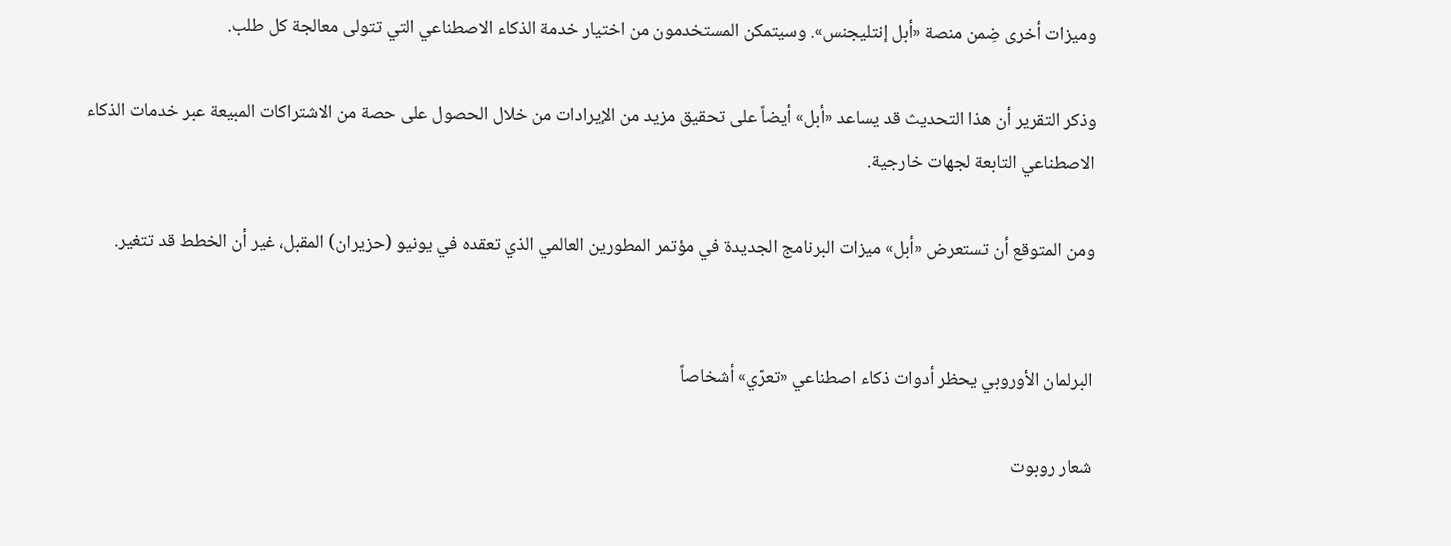وميزات أخرى ضِمن منصة «أبل إنتليجنس». وسيتمكن المستخدمون من اختيار خدمة الذكاء الاصطناعي التي تتولى معالجة كل طلب.

وذكر التقرير أن هذا التحديث قد يساعد «أبل» أيضاً على تحقيق مزيد من الإيرادات من خلال الحصول على حصة من الاشتراكات المبيعة عبر خدمات الذكاء الاصطناعي التابعة لجهات خارجية.

ومن المتوقع أن تستعرض «أبل» ميزات البرنامج الجديدة في مؤتمر المطورين العالمي الذي تعقده في يونيو (حزيران) المقبل، غير أن الخطط قد تتغير.


البرلمان الأوروبي يحظر أدوات ذكاء اصطناعي «تعرّي» أشخاصاً

شعار روبوت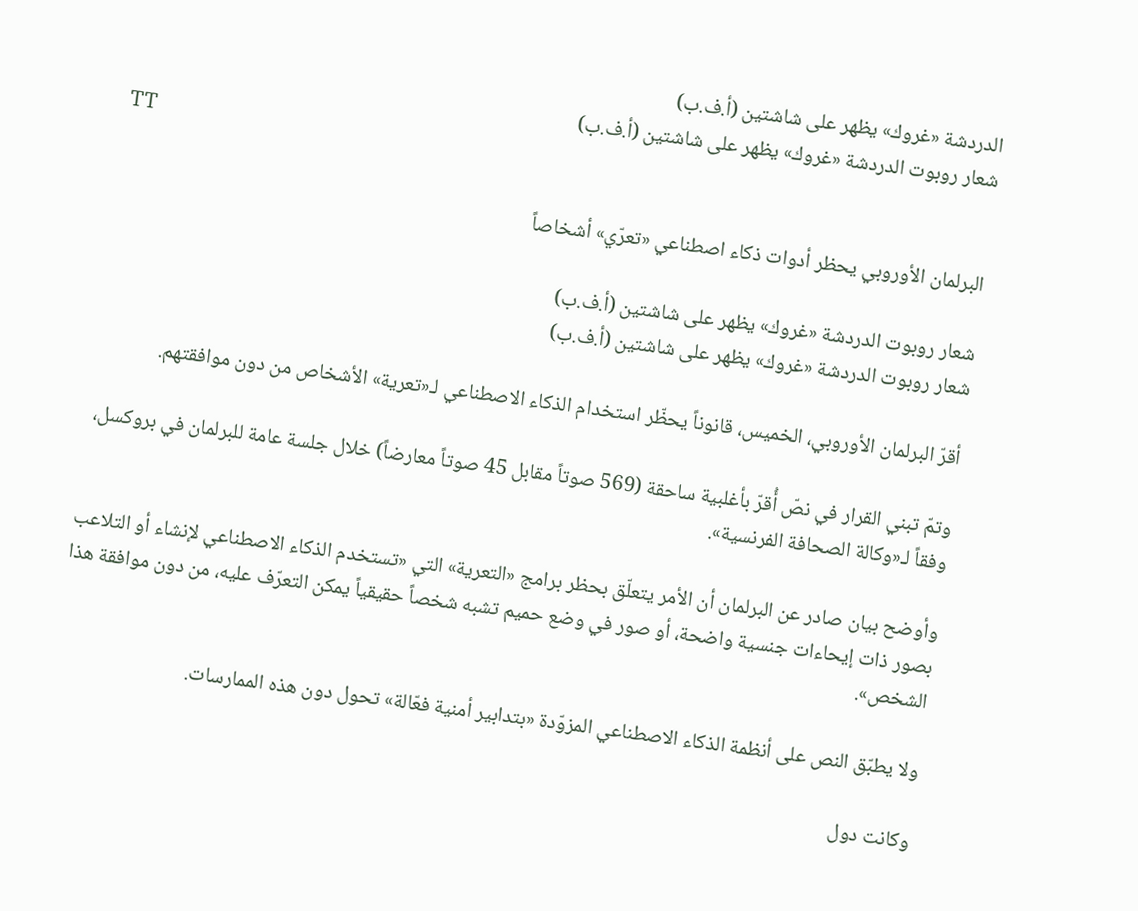الدردشة «غروك» يظهر على شاشتين (أ.ف.ب)
شعار روبوت الدردشة «غروك» يظهر على شاشتين (أ.ف.ب)
TT

البرلمان الأوروبي يحظر أدوات ذكاء اصطناعي «تعرّي» أشخاصاً

شعار روبوت الدردشة «غروك» يظهر على شاشتين (أ.ف.ب)
شعار روبوت الدردشة «غروك» يظهر على شاشتين (أ.ف.ب)

أقرّ البرلمان الأوروبي، الخميس، قانوناً يحظّر استخدام الذكاء الاصطناعي لـ«تعرية» الأشخاص من دون موافقتهم.

وتمّ تبني القرار في نصّ أُقرّ بأغلبية ساحقة (569 صوتاً مقابل 45 صوتاً معارضاً) خلال جلسة عامة للبرلمان في بروكسل، وفقاً لـ«وكالة الصحافة الفرنسية».

وأوضح بيان صادر عن البرلمان أن الأمر يتعلّق بحظر برامج «التعرية» التي «تستخدم الذكاء الاصطناعي لإنشاء أو التلاعب بصور ذات إيحاءات جنسية واضحة، أو صور في وضع حميم تشبه شخصاً حقيقياً يمكن التعرّف عليه، من دون موافقة هذا الشخص».

ولا يطبّق النص على أنظمة الذكاء الاصطناعي المزوّدة «بتدابير أمنية فعّالة» تحول دون هذه الممارسات.

وكانت دول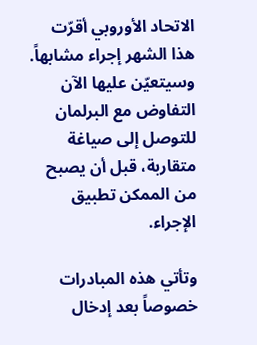الاتحاد الأوروبي أقرّت هذا الشهر إجراء مشابهاً. وسيتعيّن عليها الآن التفاوض مع البرلمان للتوصل إلى صياغة متقاربة، قبل أن يصبح من الممكن تطبيق الإجراء.

وتأتي هذه المبادرات خصوصاً بعد إدخال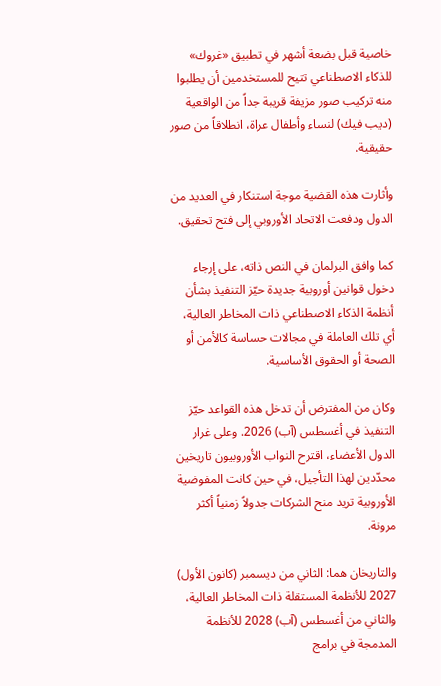خاصية قبل بضعة أشهر في تطبيق «غروك» للذكاء الاصطناعي تتيح للمستخدمين أن يطلبوا منه تركيب صور مزيفة قريبة جداً من الواقعية (ديب فيك) لنساء وأطفال عراة، انطلاقاً من صور حقيقية.

وأثارت هذه القضية موجة استنكار في العديد من الدول ودفعت الاتحاد الأوروبي إلى فتح تحقيق.

كما وافق البرلمان في النص ذاته، على إرجاء دخول قوانين أوروبية جديدة حيّز التنفيذ بشأن أنظمة الذكاء الاصطناعي ذات المخاطر العالية، أي تلك العاملة في مجالات حساسة كالأمن أو الصحة أو الحقوق الأساسية.

وكان من المفترض أن تدخل هذه القواعد حيّز التنفيذ في أغسطس (آب) 2026. وعلى غرار الدول الأعضاء، اقترح النواب الأوروبيون تاريخين محدّدين لهذا التأجيل، في حين كانت المفوضية الأوروبية تريد منح الشركات جدولاً زمنياً أكثر مرونة.

والتاريخان هما: الثاني من ديسمبر (كانون الأول) 2027 للأنظمة المستقلة ذات المخاطر العالية، والثاني من أغسطس (آب) 2028 للأنظمة المدمجة في برامج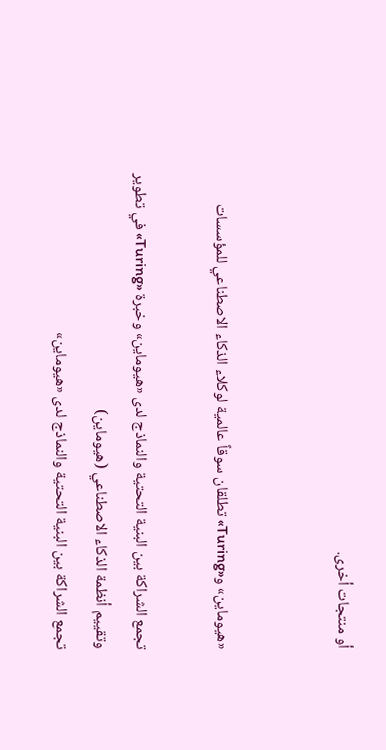أو منتجات أخرى.


«هيوماين» و«Turing» تطلقان سوقاً عالمية لوكلاء الذكاء الاصطناعي للمؤسسات

تجمع الشراكة بين البنية التحتية والنماذج لدى «هيوماين» وخبرة «Turing» في تطوير وتقييم أنظمة الذكاء الاصطناعي (هيوماين)
تجمع الشراكة بين البنية التحتية والنماذج لدى «هيوماين»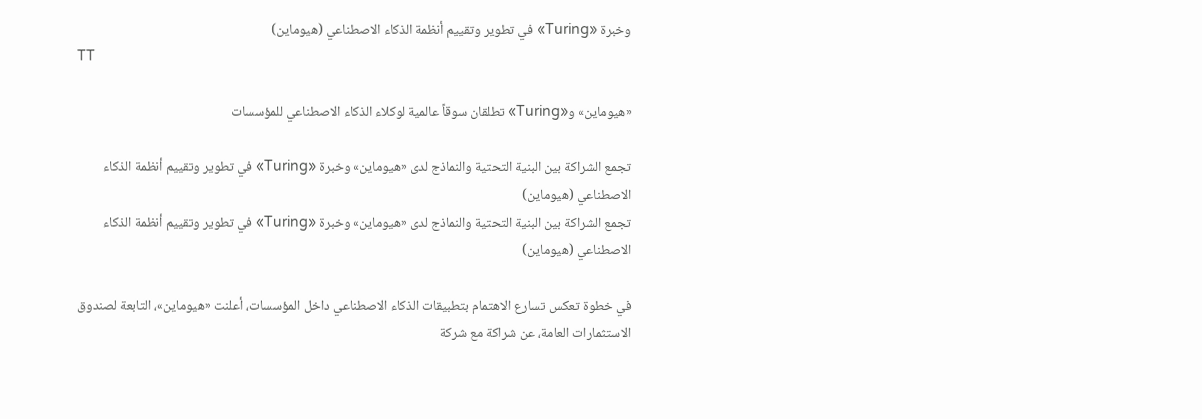وخبرة «Turing» في تطوير وتقييم أنظمة الذكاء الاصطناعي (هيوماين)
TT

«هيوماين» و«Turing» تطلقان سوقاً عالمية لوكلاء الذكاء الاصطناعي للمؤسسات

تجمع الشراكة بين البنية التحتية والنماذج لدى «هيوماين» وخبرة «Turing» في تطوير وتقييم أنظمة الذكاء الاصطناعي (هيوماين)
تجمع الشراكة بين البنية التحتية والنماذج لدى «هيوماين» وخبرة «Turing» في تطوير وتقييم أنظمة الذكاء الاصطناعي (هيوماين)

في خطوة تعكس تسارع الاهتمام بتطبيقات الذكاء الاصطناعي داخل المؤسسات، أعلنت «هيوماين»، التابعة لصندوق الاستثمارات العامة، عن شراكة مع شركة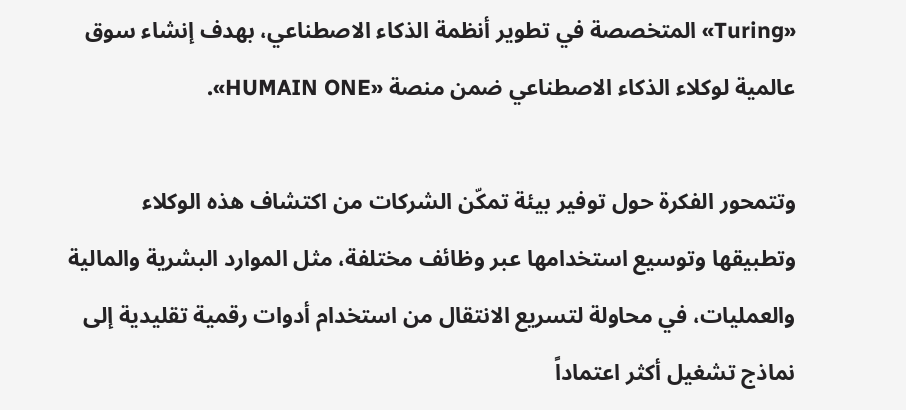«Turing» المتخصصة في تطوير أنظمة الذكاء الاصطناعي، بهدف إنشاء سوق عالمية لوكلاء الذكاء الاصطناعي ضمن منصة «HUMAIN ONE».

وتتمحور الفكرة حول توفير بيئة تمكّن الشركات من اكتشاف هذه الوكلاء وتطبيقها وتوسيع استخدامها عبر وظائف مختلفة، مثل الموارد البشرية والمالية والعمليات، في محاولة لتسريع الانتقال من استخدام أدوات رقمية تقليدية إلى نماذج تشغيل أكثر اعتماداً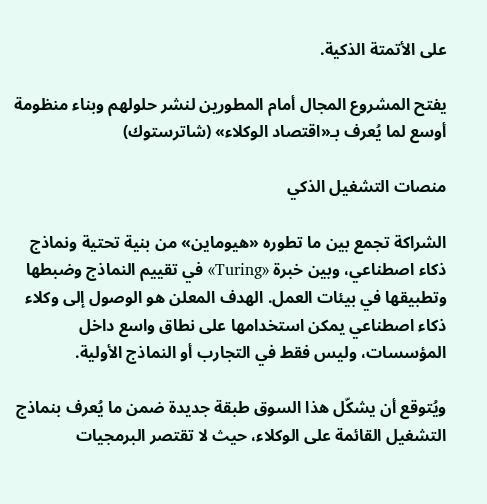على الأتمتة الذكية.

يفتح المشروع المجال أمام المطورين لنشر حلولهم وبناء منظومة أوسع لما يُعرف بـ«اقتصاد الوكلاء» (شاترستوك)

منصات التشغيل الذكي

الشراكة تجمع بين ما تطوره «هيوماين» من بنية تحتية ونماذج ذكاء اصطناعي، وبين خبرة «Turing» في تقييم النماذج وضبطها وتطبيقها في بيئات العمل. الهدف المعلن هو الوصول إلى وكلاء ذكاء اصطناعي يمكن استخدامها على نطاق واسع داخل المؤسسات، وليس فقط في التجارب أو النماذج الأولية.

ويُتوقع أن يشكّل هذا السوق طبقة جديدة ضمن ما يُعرف بنماذج التشغيل القائمة على الوكلاء، حيث لا تقتصر البرمجيات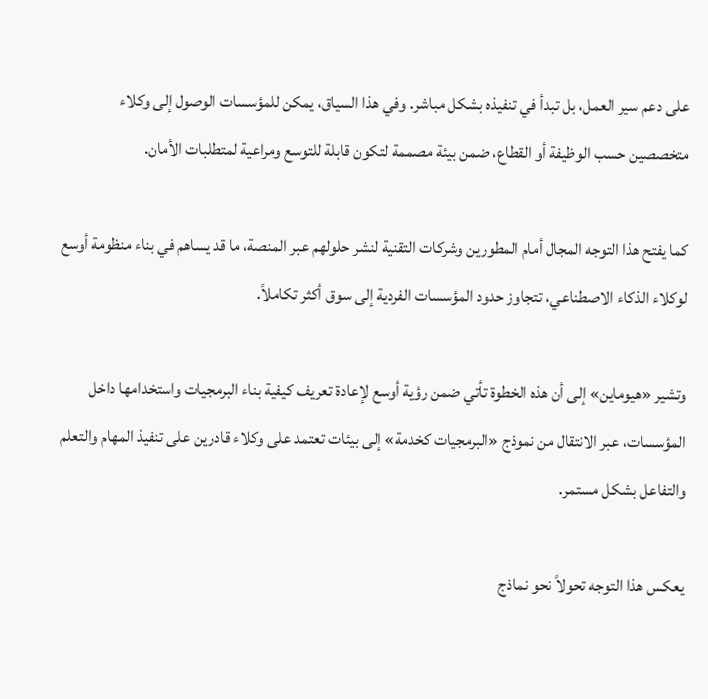على دعم سير العمل، بل تبدأ في تنفيذه بشكل مباشر. وفي هذا السياق، يمكن للمؤسسات الوصول إلى وكلاء متخصصين حسب الوظيفة أو القطاع، ضمن بيئة مصممة لتكون قابلة للتوسع ومراعية لمتطلبات الأمان.

كما يفتح هذا التوجه المجال أمام المطورين وشركات التقنية لنشر حلولهم عبر المنصة، ما قد يساهم في بناء منظومة أوسع لوكلاء الذكاء الاصطناعي، تتجاوز حدود المؤسسات الفردية إلى سوق أكثر تكاملاً.

وتشير «هيوماين» إلى أن هذه الخطوة تأتي ضمن رؤية أوسع لإعادة تعريف كيفية بناء البرمجيات واستخدامها داخل المؤسسات، عبر الانتقال من نموذج «البرمجيات كخدمة» إلى بيئات تعتمد على وكلاء قادرين على تنفيذ المهام والتعلم والتفاعل بشكل مستمر.

يعكس هذا التوجه تحولاً نحو نماذج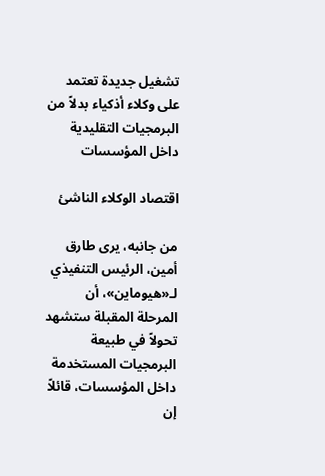تشغيل جديدة تعتمد على وكلاء أذكياء بدلاً من البرمجيات التقليدية داخل المؤسسات

اقتصاد الوكلاء الناشئ

من جانبه، يرى طارق أمين، الرئيس التنفيذي لـ«هيوماين»، أن المرحلة المقبلة ستشهد تحولاً في طبيعة البرمجيات المستخدمة داخل المؤسسات، قائلاً إن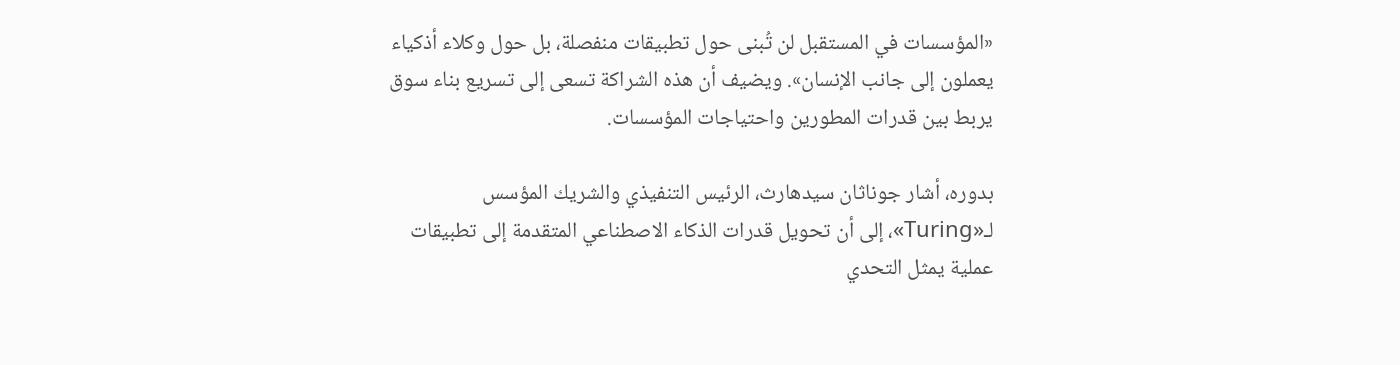«المؤسسات في المستقبل لن تُبنى حول تطبيقات منفصلة، بل حول وكلاء أذكياء يعملون إلى جانب الإنسان». ويضيف أن هذه الشراكة تسعى إلى تسريع بناء سوق يربط بين قدرات المطورين واحتياجات المؤسسات.

بدوره، أشار جوناثان سيدهارث، الرئيس التنفيذي والشريك المؤسس لـ«Turing»، إلى أن تحويل قدرات الذكاء الاصطناعي المتقدمة إلى تطبيقات عملية يمثل التحدي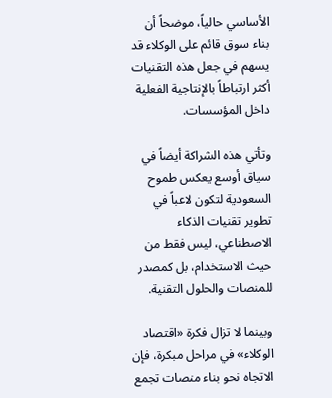الأساسي حالياً، موضحاً أن بناء سوق قائم على الوكلاء قد يسهم في جعل هذه التقنيات أكثر ارتباطاً بالإنتاجية الفعلية داخل المؤسسات.

وتأتي هذه الشراكة أيضاً في سياق أوسع يعكس طموح السعودية لتكون لاعباً في تطوير تقنيات الذكاء الاصطناعي، ليس فقط من حيث الاستخدام، بل كمصدر للمنصات والحلول التقنية.

وبينما لا تزال فكرة «اقتصاد الوكلاء» في مراحل مبكرة، فإن الاتجاه نحو بناء منصات تجمع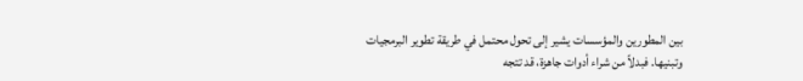بين المطورين والمؤسسات يشير إلى تحول محتمل في طريقة تطوير البرمجيات وتبنيها. فبدلاً من شراء أدوات جاهزة، قد تتجه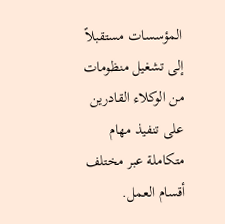المؤسسات مستقبلاً إلى تشغيل منظومات من الوكلاء القادرين على تنفيذ مهام متكاملة عبر مختلف أقسام العمل.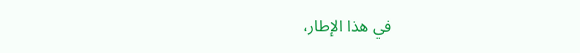في هذا الإطار،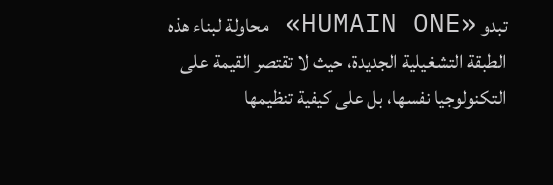تبدو «HUMAIN ONE» محاولة لبناء هذه الطبقة التشغيلية الجديدة، حيث لا تقتصر القيمة على التكنولوجيا نفسها، بل على كيفية تنظيمها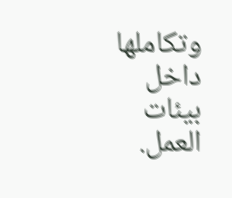وتكاملها داخل بيئات العمل.